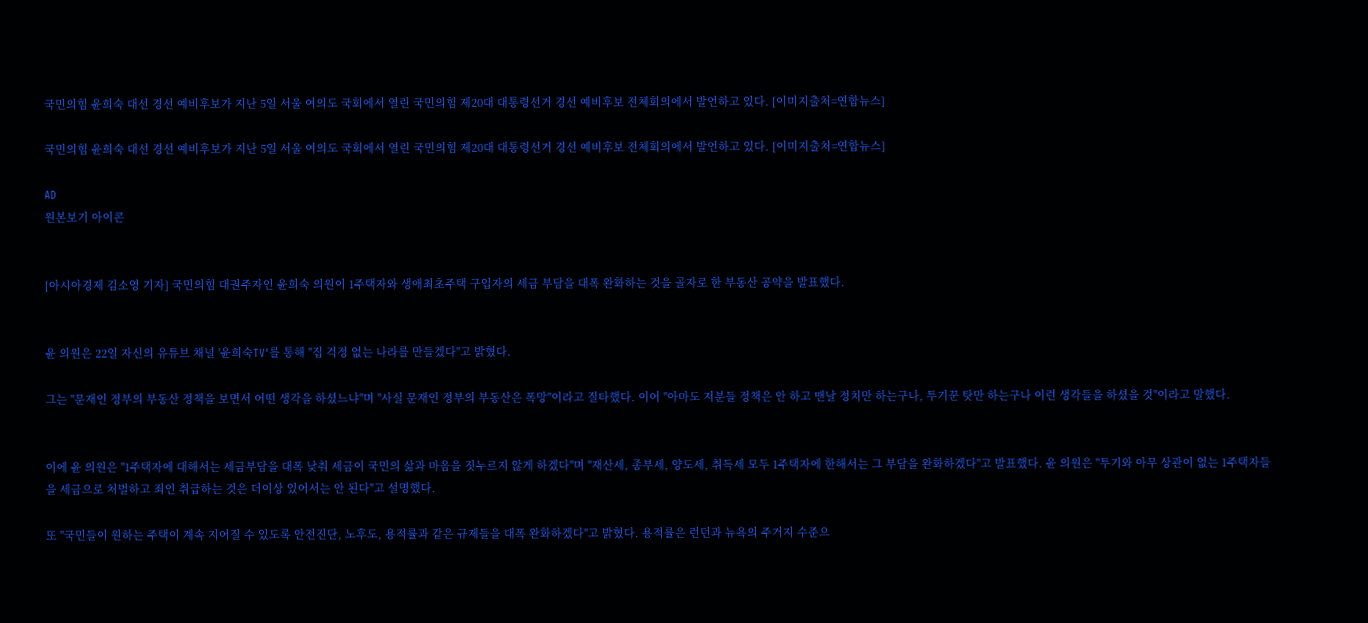국민의힘 윤희숙 대선 경선 예비후보가 지난 5일 서울 여의도 국회에서 열린 국민의힘 제20대 대통령선거 경선 예비후보 전체회의에서 발언하고 있다. [이미지출처=연합뉴스]

국민의힘 윤희숙 대선 경선 예비후보가 지난 5일 서울 여의도 국회에서 열린 국민의힘 제20대 대통령선거 경선 예비후보 전체회의에서 발언하고 있다. [이미지출처=연합뉴스]

AD
원본보기 아이콘


[아시아경제 김소영 기자] 국민의힘 대권주자인 윤희숙 의원이 1주택자와 생애최초주택 구입자의 세금 부담을 대폭 완화하는 것을 골자로 한 부동산 공약을 발표했다.


윤 의원은 22일 자신의 유튜브 채널 '윤희숙TV'를 통해 "집 걱정 없는 나라를 만들겠다"고 밝혔다.

그는 "문재인 정부의 부동산 정책을 보면서 어떤 생각을 하셨느냐"며 "사실 문재인 정부의 부동산은 폭망"이라고 질타했다. 이어 "아마도 저분들 정책은 안 하고 맨날 정치만 하는구나, 투기꾼 탓만 하는구나 이런 생각들을 하셨을 것"이라고 말했다.


이에 윤 의원은 "1주택자에 대해서는 세금부담을 대폭 낮춰 세금이 국민의 삶과 마음을 짓누르지 않게 하겠다"며 "재산세, 종부세, 양도세, 취득세 모두 1주택자에 한해서는 그 부담을 완화하겠다"고 발표했다. 윤 의원은 "투기와 아무 상관이 없는 1주택자들을 세금으로 처벌하고 죄인 취급하는 것은 더이상 있어서는 안 된다"고 설명했다.

또 "국민들이 원하는 주택이 계속 지어질 수 있도록 안전진단, 노후도, 용적률과 같은 규제들을 대폭 완화하겠다"고 밝혔다. 용적률은 런던과 뉴욕의 주거지 수준으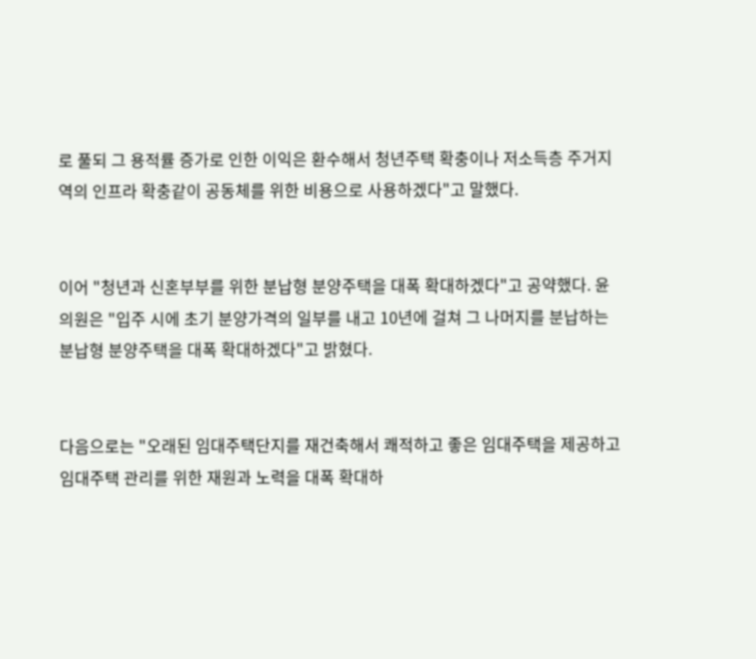로 풀되 그 용적률 증가로 인한 이익은 환수해서 청년주택 확충이나 저소득층 주거지역의 인프라 확충같이 공동체를 위한 비용으로 사용하겠다"고 말했다.


이어 "청년과 신혼부부를 위한 분납형 분양주택을 대폭 확대하겠다"고 공약했다. 윤 의원은 "입주 시에 초기 분양가격의 일부를 내고 10년에 걸쳐 그 나머지를 분납하는 분납형 분양주택을 대폭 확대하겠다"고 밝혔다.


다음으로는 "오래된 임대주택단지를 재건축해서 쾌적하고 좋은 임대주택을 제공하고 임대주택 관리를 위한 재원과 노력을 대폭 확대하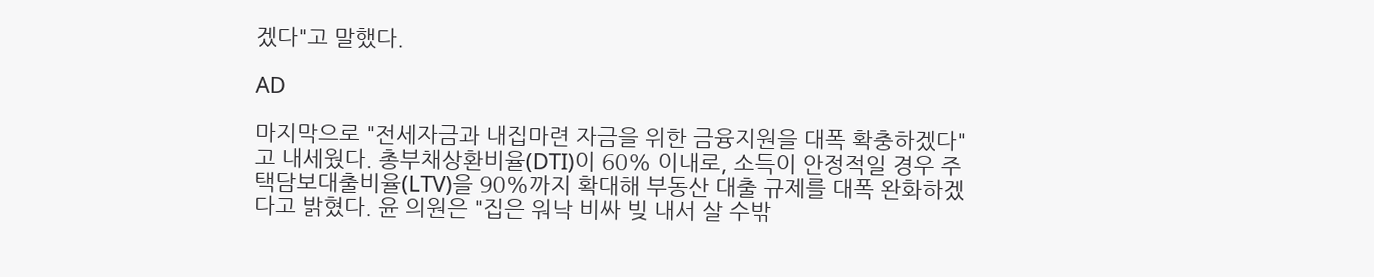겠다"고 말했다.

AD

마지막으로 "전세자금과 내집마련 자금을 위한 금융지원을 대폭 확충하겠다"고 내세웠다. 총부채상환비율(DTI)이 60% 이내로, 소득이 안정적일 경우 주택담보대출비율(LTV)을 90%까지 확대해 부동산 대출 규제를 대폭 완화하겠다고 밝혔다. 윤 의원은 "집은 워낙 비싸 빚 내서 살 수밖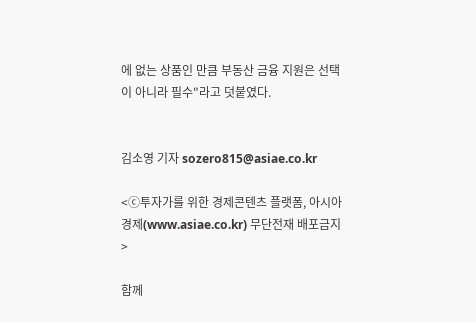에 없는 상품인 만큼 부동산 금융 지원은 선택이 아니라 필수"라고 덧붙였다.


김소영 기자 sozero815@asiae.co.kr

<ⓒ투자가를 위한 경제콘텐츠 플랫폼, 아시아경제(www.asiae.co.kr) 무단전재 배포금지>

함께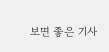보면 좋은 기사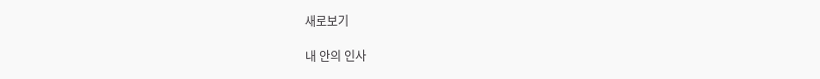새로보기

내 안의 인사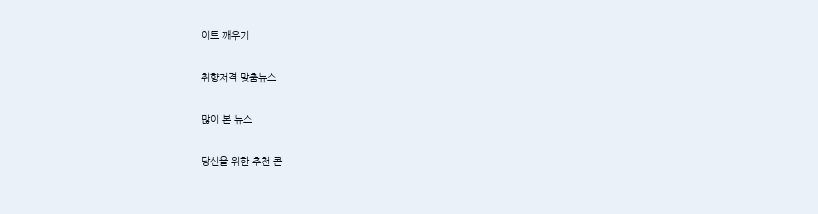이트 깨우기

취향저격 맞춤뉴스

많이 본 뉴스

당신을 위한 추천 콘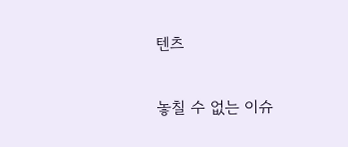텐츠

놓칠 수 없는 이슈